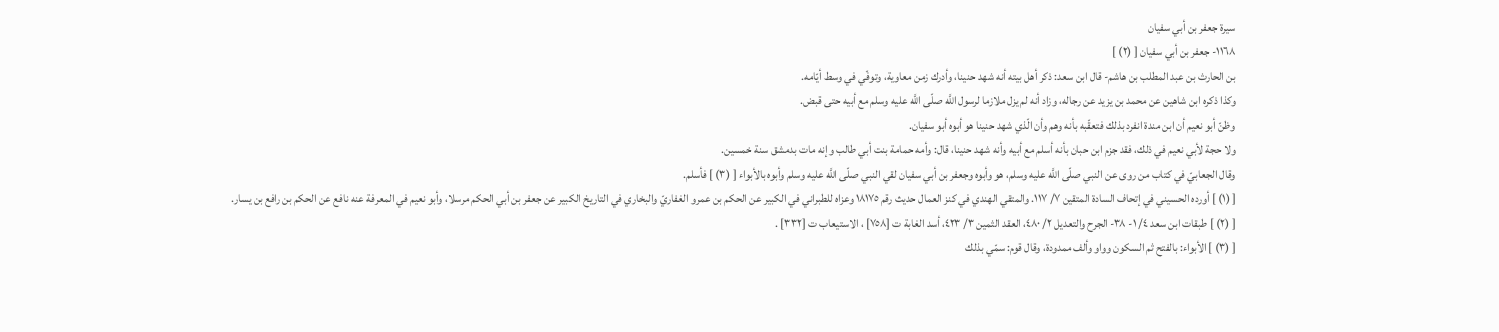سيرة جعفر بن أبي سفيان
١١٦٨- جعفر بن أبي سفيان [ (٢) ]
بن الحارث بن عبد المطلب بن هاشم- قال ابن سعد: ذكر أهل بيته أنه شهد حنينا، وأدرك زمن معاوية، وتوفّي في وسط أيّامه.
وكذا ذكره ابن شاهين عن محمد بن يزيد عن رجاله، وزاد أنه لم يزل ملازما لرسول اللَّه صلّى اللَّه عليه وسلم مع أبيه حتى قبض.
وظنّ أبو نعيم أن ابن مندة انفرد بذلك فتعقّبه بأنه وهم وأن الّذي شهد حنينا هو أبوه أبو سفيان.
ولا حجة لأبي نعيم في ذلك، فقد جزم ابن حبان بأنه أسلم مع أبيه وأنه شهد حنينا، قال: وأمه حمامة بنت أبي طالب وإنه مات بدمشق سنة خمسين.
وقال الجعابيّ في كتاب من روى عن النبي صلّى اللَّه عليه وسلم، هو وأبوه وجعفر بن أبي سفيان لقي النبي صلّى اللَّه عليه وسلم وأبوه بالأبواء [ (٣) ] فأسلم.
[ (١) ] أورده الحسيني في إتحاف السادة المتقين ٧/ ١١٧. والمتقي الهندي في كنز العمال حديث رقم ١٨١٧٥ وعزاه للطبراني في الكبير عن الحكم بن عمرو الغفاريّ والبخاري في التاريخ الكبير عن جعفر بن أبي الحكم مرسلا، وأبو نعيم في المعرفة عنه نافع عن الحكم بن رافع بن يسار.
[ (٢) ] طبقات ابن سعد ٤/ ١- ٣٨- الجرح والتعديل ٢/ ٤٨٠، العقد الثمين ٣/ ٤٢٣، أسد الغابة ت [٧٥٨] ، الاستيعاب ت [٣٣٢] .
[ (٣) ] الأبواء: بالفتح ثم السكون وواو وألف ممدودة، وقال قوم: سمّي بذلك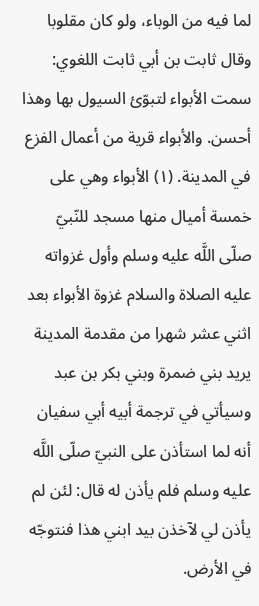لما فيه من الوباء، ولو كان مقلوبا وقال ثابت بن أبي ثابت اللغوي: سمت الأبواء لتبوّئ السيول بها وهذا أحسن. والأبواء قرية من أعمال الفزع في المدينة. (١) الأبواء وهي على خمسة أميال منها مسجد للنّبيّ صلّى اللَّه عليه وسلم وأول غزواته عليه الصلاة والسلام غزوة الأبواء بعد اثني عشر شهرا من مقدمة المدينة يريد بني ضمرة وبني بكر بن عبد وسيأتي في ترجمة أبيه أبي سفيان أنه لما استأذن على النبيّ صلّى اللَّه عليه وسلم فلم يأذن له قال: لئن لم يأذن لي لآخذن بيد ابني هذا فنتوجّه في الأرض.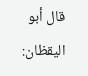قال أبو اليقظان: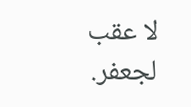لا عقب لجعفر.